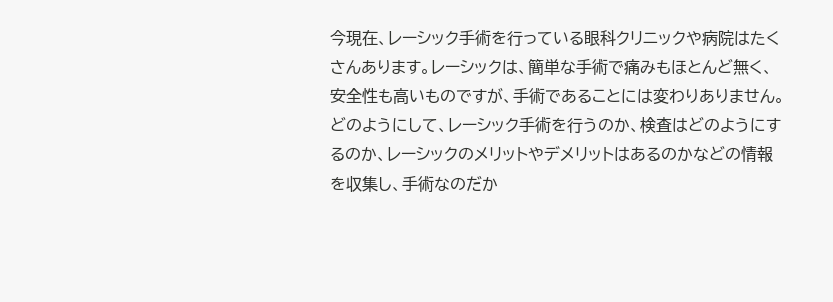今現在、レーシック手術を行っている眼科クリニックや病院はたくさんあります。レーシックは、簡単な手術で痛みもほとんど無く、安全性も高いものですが、手術であることには変わりありません。どのようにして、レーシック手術を行うのか、検査はどのようにするのか、レーシックのメリットやデメリットはあるのかなどの情報を収集し、手術なのだか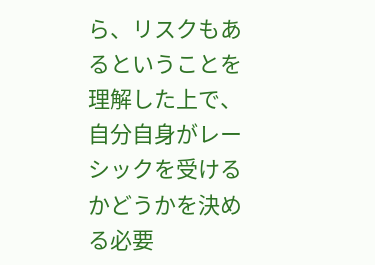ら、リスクもあるということを理解した上で、自分自身がレーシックを受けるかどうかを決める必要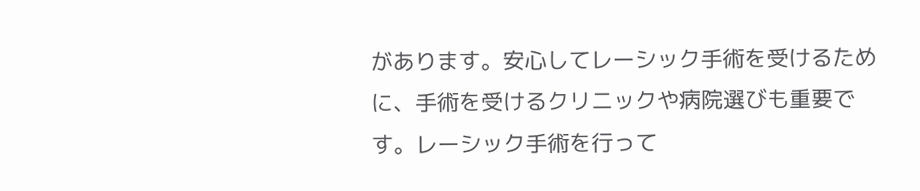があります。安心してレーシック手術を受けるために、手術を受けるクリニックや病院選びも重要です。レーシック手術を行って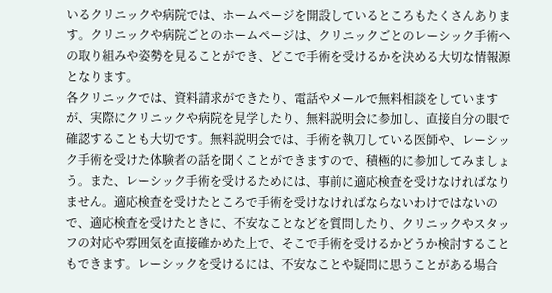いるクリニックや病院では、ホームページを開設しているところもたくさんあります。クリニックや病院ごとのホームページは、クリニックごとのレーシック手術への取り組みや姿勢を見ることができ、どこで手術を受けるかを決める大切な情報源となります。
各クリニックでは、資料請求ができたり、電話やメールで無料相談をしていますが、実際にクリニックや病院を見学したり、無料説明会に参加し、直接自分の眼で確認することも大切です。無料説明会では、手術を執刀している医師や、レーシック手術を受けた体験者の話を聞くことができますので、積極的に参加してみましょう。また、レーシック手術を受けるためには、事前に適応検査を受けなければなりません。適応検査を受けたところで手術を受けなければならないわけではないので、適応検査を受けたときに、不安なことなどを質問したり、クリニックやスタッフの対応や雰囲気を直接確かめた上で、そこで手術を受けるかどうか検討することもできます。レーシックを受けるには、不安なことや疑問に思うことがある場合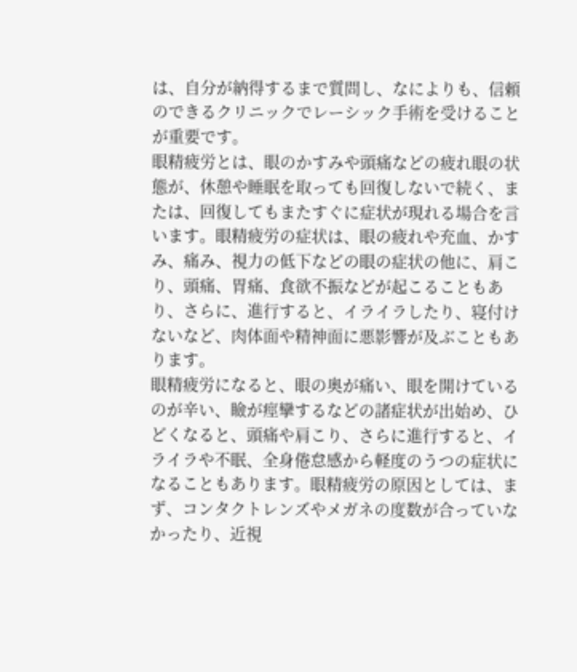は、自分が納得するまで質問し、なによりも、信頼のできるクリニックでレーシック手術を受けることが重要です。
眼精疲労とは、眼のかすみや頭痛などの疲れ眼の状態が、休憩や睡眠を取っても回復しないで続く、または、回復してもまたすぐに症状が現れる場合を言います。眼精疲労の症状は、眼の疲れや充血、かすみ、痛み、視力の低下などの眼の症状の他に、肩こり、頭痛、胃痛、食欲不振などが起こることもあり、さらに、進行すると、イライラしたり、寝付けないなど、肉体面や精神面に悪影響が及ぶこともあります。
眼精疲労になると、眼の奥が痛い、眼を開けているのが辛い、瞼が痙攣するなどの諸症状が出始め、ひどくなると、頭痛や肩こり、さらに進行すると、イライラや不眠、全身倦怠感から軽度のうつの症状になることもあります。眼精疲労の原因としては、まず、コンタクトレンズやメガネの度数が合っていなかったり、近視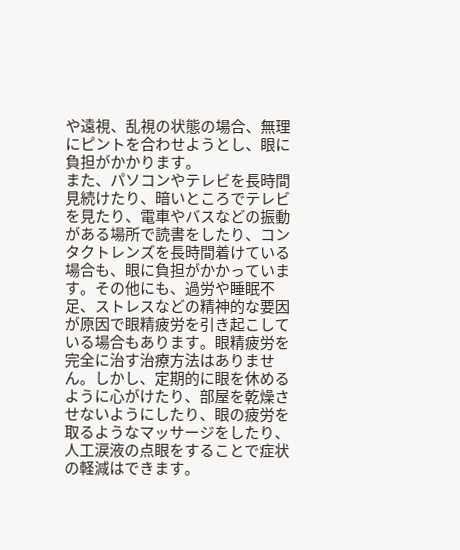や遠視、乱視の状態の場合、無理にピントを合わせようとし、眼に負担がかかります。
また、パソコンやテレビを長時間見続けたり、暗いところでテレビを見たり、電車やバスなどの振動がある場所で読書をしたり、コンタクトレンズを長時間着けている場合も、眼に負担がかかっています。その他にも、過労や睡眠不足、ストレスなどの精神的な要因が原因で眼精疲労を引き起こしている場合もあります。眼精疲労を完全に治す治療方法はありません。しかし、定期的に眼を休めるように心がけたり、部屋を乾燥させないようにしたり、眼の疲労を取るようなマッサージをしたり、人工涙液の点眼をすることで症状の軽減はできます。